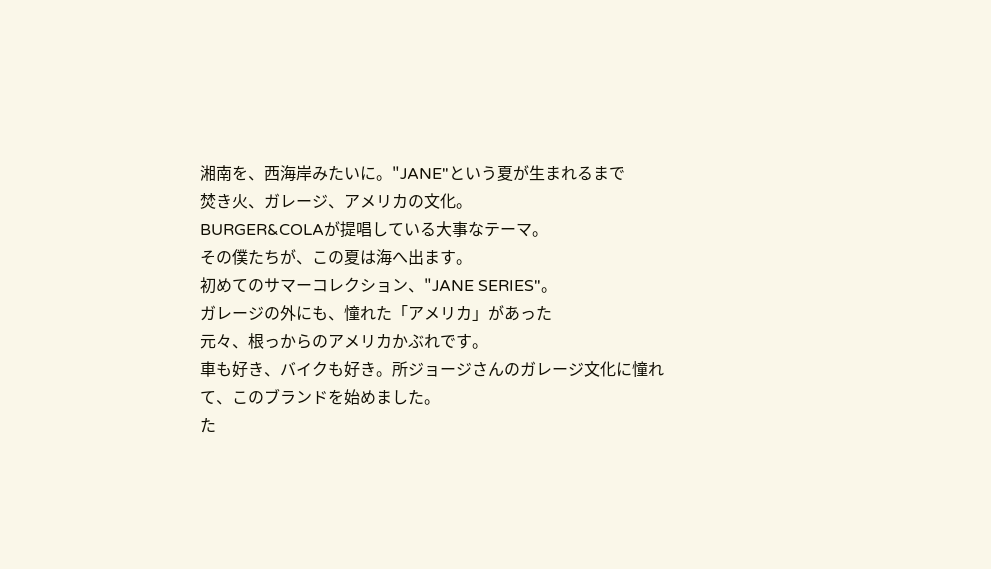湘南を、西海岸みたいに。"JANE"という夏が生まれるまで
焚き火、ガレージ、アメリカの文化。
BURGER&COLAが提唱している大事なテーマ。
その僕たちが、この夏は海へ出ます。
初めてのサマーコレクション、"JANE SERIES"。
ガレージの外にも、憧れた「アメリカ」があった
元々、根っからのアメリカかぶれです。
車も好き、バイクも好き。所ジョージさんのガレージ文化に憧れて、このブランドを始めました。
た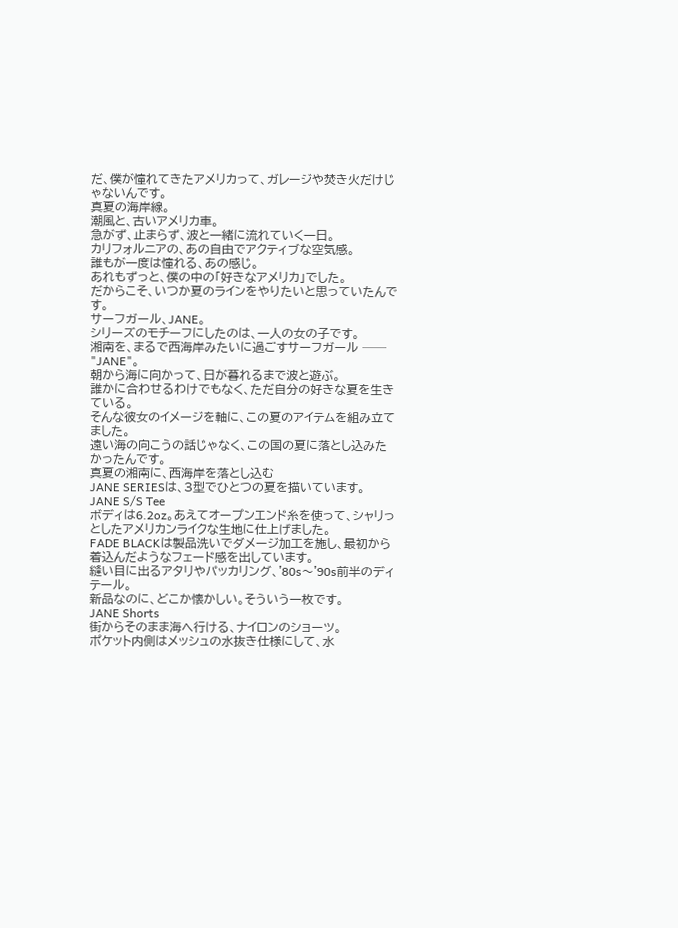だ、僕が憧れてきたアメリカって、ガレージや焚き火だけじゃないんです。
真夏の海岸線。
潮風と、古いアメリカ車。
急がず、止まらず、波と一緒に流れていく一日。
カリフォルニアの、あの自由でアクティブな空気感。
誰もが一度は憧れる、あの感じ。
あれもずっと、僕の中の「好きなアメリカ」でした。
だからこそ、いつか夏のラインをやりたいと思っていたんです。
サーフガール、JANE。
シリーズのモチーフにしたのは、一人の女の子です。
湘南を、まるで西海岸みたいに過ごすサーフガール ── "JANE"。
朝から海に向かって、日が暮れるまで波と遊ぶ。
誰かに合わせるわけでもなく、ただ自分の好きな夏を生きている。
そんな彼女のイメージを軸に、この夏のアイテムを組み立てました。
遠い海の向こうの話じゃなく、この国の夏に落とし込みたかったんです。
真夏の湘南に、西海岸を落とし込む
JANE SERIESは、3型でひとつの夏を描いています。
JANE S/S Tee
ボディは6.2oz。あえてオープンエンド糸を使って、シャリっとしたアメリカンライクな生地に仕上げました。
FADE BLACKは製品洗いでダメージ加工を施し、最初から着込んだようなフェード感を出しています。
縫い目に出るアタリやパッカリング、'80s〜'90s前半のディテール。
新品なのに、どこか懐かしい。そういう一枚です。
JANE Shorts
街からそのまま海へ行ける、ナイロンのショーツ。
ポケット内側はメッシュの水抜き仕様にして、水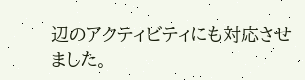辺のアクティビティにも対応させました。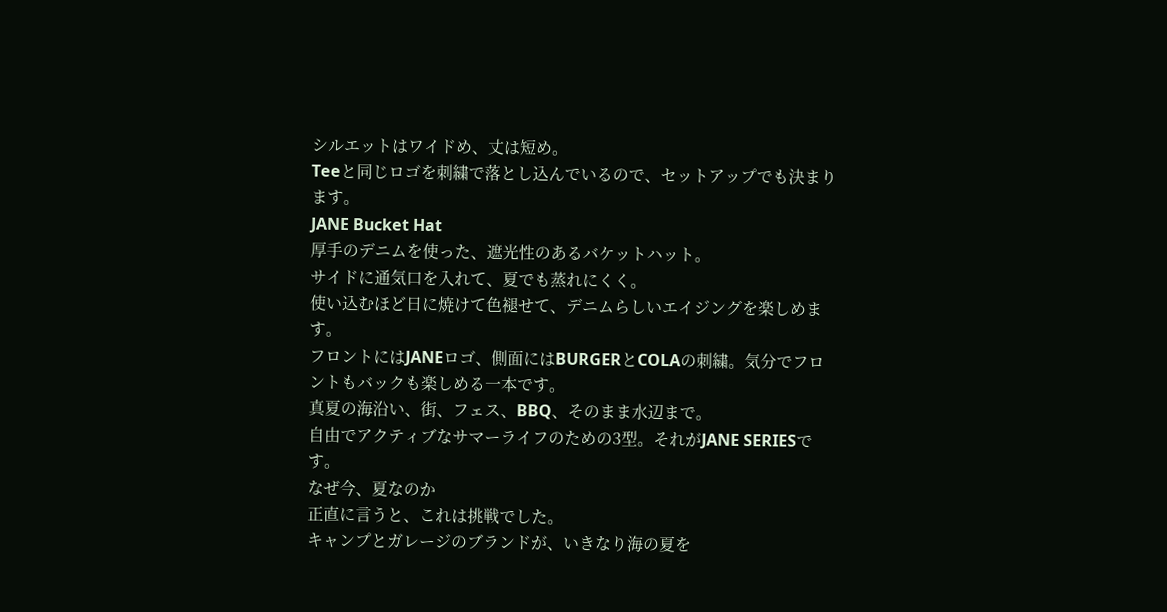シルエットはワイドめ、丈は短め。
Teeと同じロゴを刺繍で落とし込んでいるので、セットアップでも決まります。
JANE Bucket Hat
厚手のデニムを使った、遮光性のあるバケットハット。
サイドに通気口を入れて、夏でも蒸れにくく。
使い込むほど日に焼けて色褪せて、デニムらしいエイジングを楽しめます。
フロントにはJANEロゴ、側面にはBURGERとCOLAの刺繍。気分でフロントもバックも楽しめる一本です。
真夏の海沿い、街、フェス、BBQ、そのまま水辺まで。
自由でアクティブなサマーライフのための3型。それがJANE SERIESです。
なぜ今、夏なのか
正直に言うと、これは挑戦でした。
キャンプとガレージのブランドが、いきなり海の夏を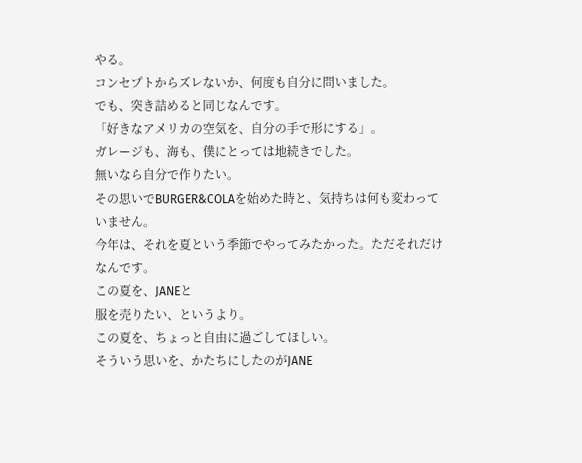やる。
コンセプトからズレないか、何度も自分に問いました。
でも、突き詰めると同じなんです。
「好きなアメリカの空気を、自分の手で形にする」。
ガレージも、海も、僕にとっては地続きでした。
無いなら自分で作りたい。
その思いでBURGER&COLAを始めた時と、気持ちは何も変わっていません。
今年は、それを夏という季節でやってみたかった。ただそれだけなんです。
この夏を、JANEと
服を売りたい、というより。
この夏を、ちょっと自由に過ごしてほしい。
そういう思いを、かたちにしたのがJANE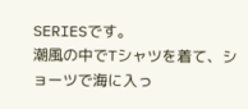SERIESです。
潮風の中でTシャツを着て、ショーツで海に入っ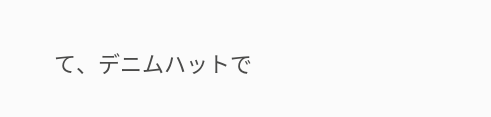て、デニムハットで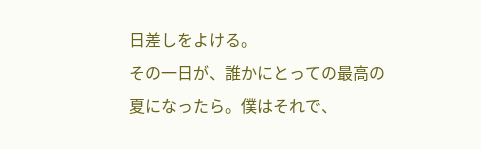日差しをよける。
その一日が、誰かにとっての最高の夏になったら。僕はそれで、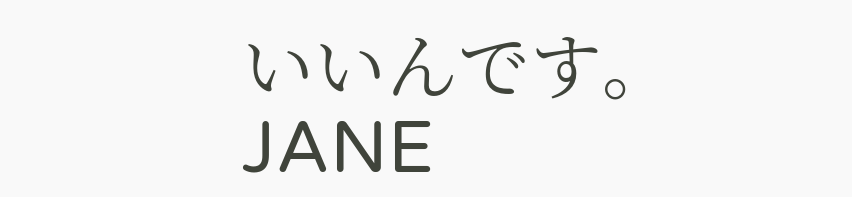いいんです。
JANE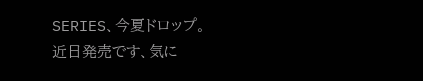SERIES、今夏ドロップ。
近日発売です、気に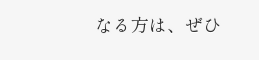なる方は、ぜひ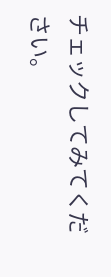チェックしてみてください。